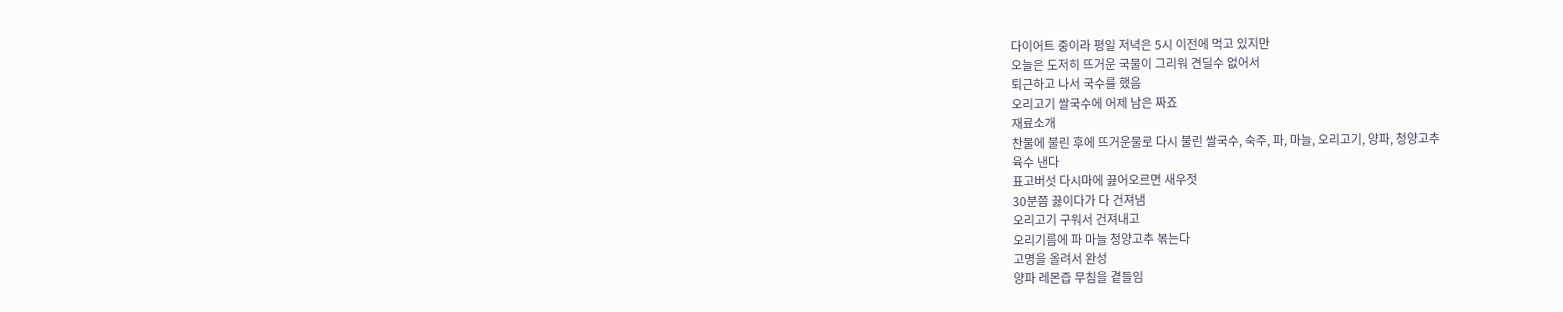다이어트 중이라 평일 저녁은 5시 이전에 먹고 있지만
오늘은 도저히 뜨거운 국물이 그리워 견딜수 없어서
퇴근하고 나서 국수를 했음
오리고기 쌀국수에 어제 남은 짜죠
재료소개
찬물에 불린 후에 뜨거운물로 다시 불린 쌀국수, 숙주, 파, 마늘, 오리고기, 양파, 청양고추
육수 낸다
표고버섯 다시마에 끓어오르면 새우젓
30분쯤 끓이다가 다 건져냄
오리고기 구워서 건져내고
오리기름에 파 마늘 청양고추 볶는다
고명을 올려서 완성
양파 레몬즙 무침을 곁들임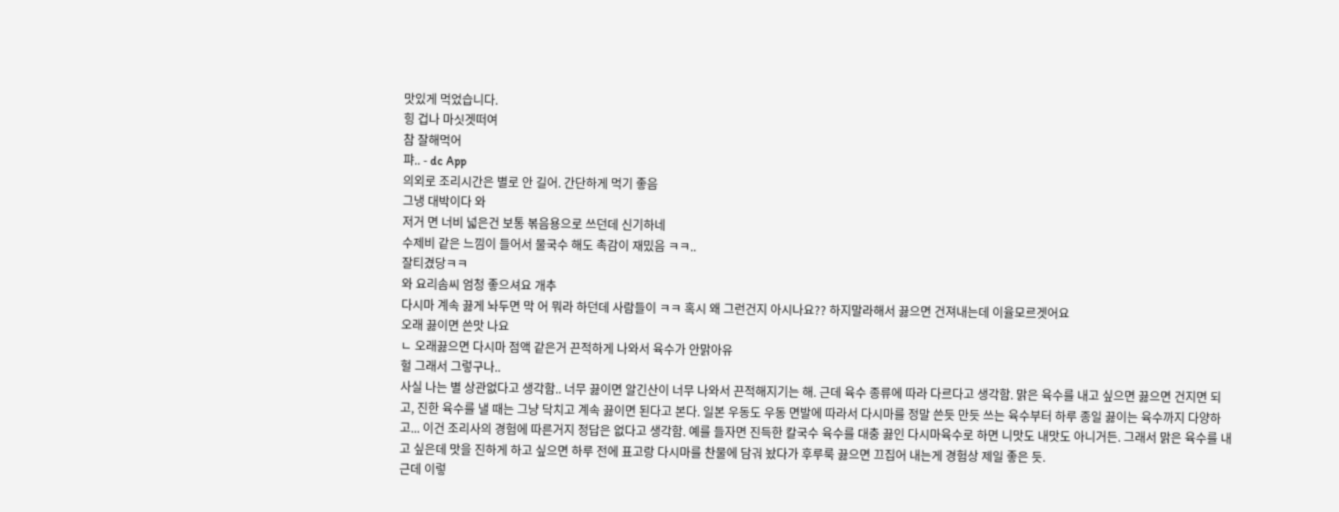맛있게 먹었습니다.
힝 겁나 마싯겟떠여
참 잘해먹어
퍄.. - dc App
의외로 조리시간은 별로 안 길어. 간단하게 먹기 좋음
그냉 대박이다 와
저거 면 너비 넓은건 보통 볶음용으로 쓰던데 신기하네
수제비 같은 느낌이 들어서 물국수 해도 촉감이 재밌음 ㅋㅋ..
잘티겼당ㅋㅋ
와 요리솜씨 엄청 좋으셔요 개추
다시마 계속 끓게 놔두면 막 어 뭐라 하던데 사람들이 ㅋㅋ 혹시 왜 그런건지 아시나요?? 하지말라해서 끓으면 건져내는데 이율모르겟어요
오래 끓이면 쓴맛 나요
ㄴ 오래끓으면 다시마 점액 같은거 끈적하게 나와서 육수가 안맑아유
헐 그래서 그렇구나..
사실 나는 별 상관없다고 생각함.. 너무 끓이면 알긴산이 너무 나와서 끈적해지기는 해. 근데 육수 종류에 따라 다르다고 생각함. 맑은 육수를 내고 싶으면 끓으면 건지면 되고, 진한 육수를 낼 때는 그냥 닥치고 계속 끓이면 된다고 본다. 일본 우동도 우동 면발에 따라서 다시마를 정말 쓴듯 만듯 쓰는 육수부터 하루 종일 끓이는 육수까지 다양하고... 이건 조리사의 경험에 따른거지 정답은 없다고 생각함. 예를 들자면 진득한 칼국수 육수를 대충 끓인 다시마육수로 하면 니맛도 내맛도 아니거든. 그래서 맑은 육수를 내고 싶은데 맛을 진하게 하고 싶으면 하루 전에 표고랑 다시마를 찬물에 담궈 놨다가 후루룩 끓으면 끄집어 내는게 경험상 제일 좋은 듯.
근데 이렇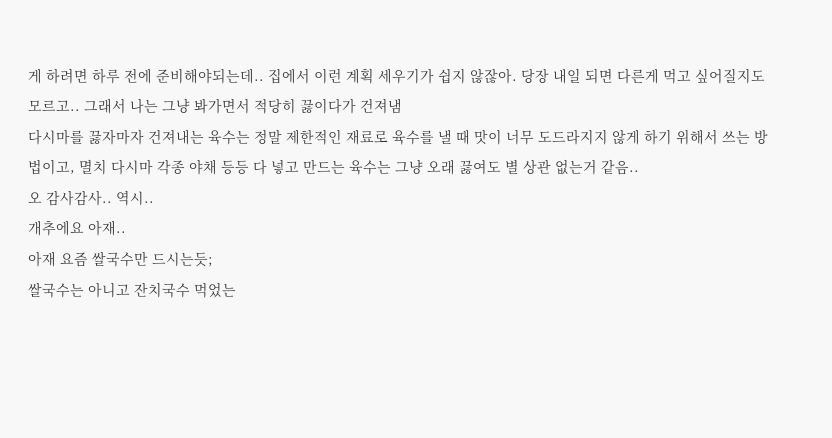게 하려면 하루 전에 준비해야되는데.. 집에서 이런 계획 세우기가 쉽지 않잖아. 당장 내일 되면 다른게 먹고 싶어질지도 모르고.. 그래서 나는 그냥 봐가면서 적당히 끓이다가 건져냄
다시마를 끓자마자 건져내는 육수는 정말 제한적인 재료로 육수를 낼 때 맛이 너무 도드라지지 않게 하기 위해서 쓰는 방법이고, 멸치 다시마 각종 야채 등등 다 넣고 만드는 육수는 그냥 오래 끓여도 별 상관 없는거 같음..
오 감사감사.. 역시..
개추에요 아재..
아재 요즘 쌀국수만 드시는듯;
쌀국수는 아니고 잔치국수 먹었는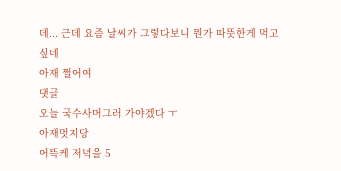데... 근데 요즘 날씨가 그렇다보니 뭔가 따뜻한게 먹고 싶네
아재 쩔어여
댓글
오늘 국수사머그러 가야겠다 ㅜ
아재멋지당
어뜩케 저녁을 5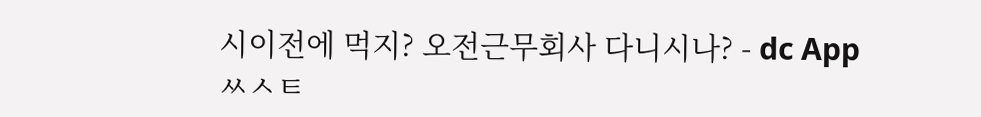시이전에 먹지? 오전근무회사 다니시나? - dc App
ㅆㅅㅌ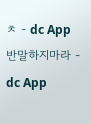ㅊ - dc App
반말하지마라 - dc App